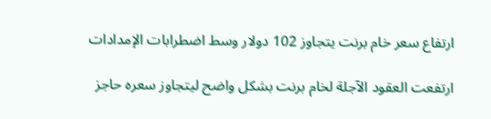ارتفاع سعر خام برنت يتجاوز 102 دولار وسط اضطرابات الإمدادات

ارتفعت العقود الآجلة لخام برنت بشكل واضح ليتجاوز سعره حاجز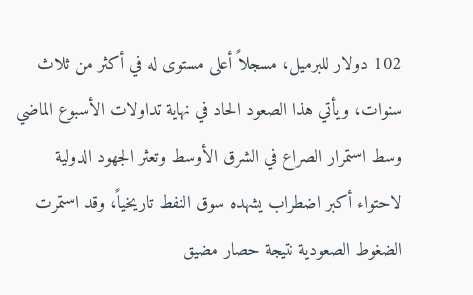102 دولار للبرميل، مسجلاً أعلى مستوى له في أكثر من ثلاث سنوات، ويأتي هذا الصعود الحاد في نهاية تداولات الأسبوع الماضي وسط استمرار الصراع في الشرق الأوسط وتعثر الجهود الدولية لاحتواء أكبر اضطراب يشهده سوق النفط تاريخياً، وقد استمرت الضغوط الصعودية نتيجة حصار مضيق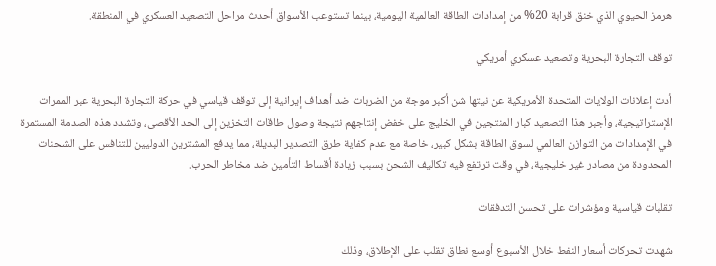هرمز الحيوي الذي خنق قرابة 20% من إمدادات الطاقة العالمية اليومية، بينما تستوعب الأسواق أحدث مراحل التصعيد العسكري في المنطقة.

توقف التجارة البحرية وتصعيد عسكري أمريكي

أدت إعلانات الولايات المتحدة الأمريكية عن نيتها شن أكبر موجة من الضربات ضد أهداف إيرانية إلى توقف قياسي في حركة التجارة البحرية عبر الممرات الإستراتيجية، وأجبر هذا التصعيد كبار المنتجين في الخليج على خفض إنتاجهم نتيجة وصول طاقات التخزين إلى الحد الأقصى، وتشدد هذه الصدمة المستمرة في الإمدادات من التوازن العالمي لسوق الطاقة بشكل كبير، خاصة مع عدم كفاية طرق التصدير البديلة، مما يدفع المشترين الدوليين للتنافس على الشحنات المحدودة من مصادر غير خليجية، في وقت ترتفع فيه تكاليف الشحن بسبب زيادة أقساط التأمين ضد مخاطر الحرب.

تقلبات قياسية ومؤشرات على تحسن التدفقات

شهدت تحركات أسعار النفط خلال الأسبوع أوسع نطاق تقلب على الإطلاق، وذلك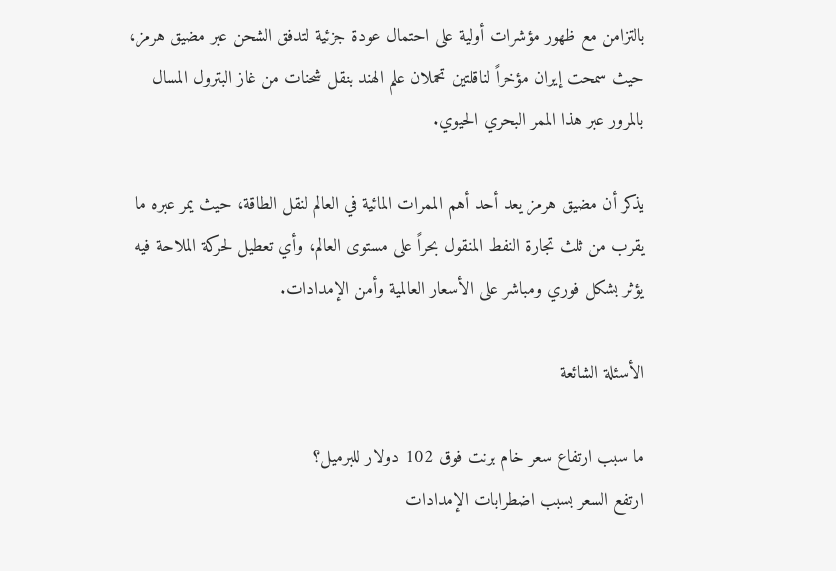بالتزامن مع ظهور مؤشرات أولية على احتمال عودة جزئية لتدفق الشحن عبر مضيق هرمز، حيث سمحت إيران مؤخراً لناقلتين تحملان علم الهند بنقل شحنات من غاز البترول المسال بالمرور عبر هذا الممر البحري الحيوي.

يذكر أن مضيق هرمز يعد أحد أهم الممرات المائية في العالم لنقل الطاقة، حيث يمر عبره ما يقرب من ثلث تجارة النفط المنقول بحراً على مستوى العالم، وأي تعطيل لحركة الملاحة فيه يؤثر بشكل فوري ومباشر على الأسعار العالمية وأمن الإمدادات.

الأسئلة الشائعة

ما سبب ارتفاع سعر خام برنت فوق 102 دولار للبرميل؟
ارتفع السعر بسبب اضطرابات الإمدادات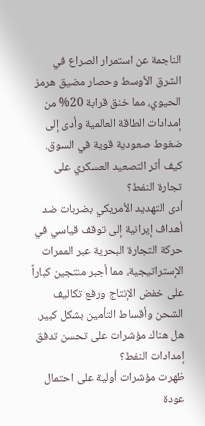الناجمة عن استمرار الصراع في الشرق الأوسط وحصار مضيق هرمز الحيوي، مما خنق قرابة 20% من إمدادات الطاقة العالمية وأدى إلى ضغوط صعودية قوية في السوق.
كيف أثر التصعيد العسكري على تجارة النفط؟
أدى التهديد الأمريكي بضربات ضد أهداف إيرانية إلى توقف قياسي في حركة التجارة البحرية عبر الممرات الإستراتيجية، مما أجبر منتجين كباراً على خفض الإنتاج ورفع تكاليف الشحن وأقساط التأمين بشكل كبير.
هل هناك مؤشرات على تحسن تدفق إمدادات النفط؟
ظهرت مؤشرات أولية على احتمال عودة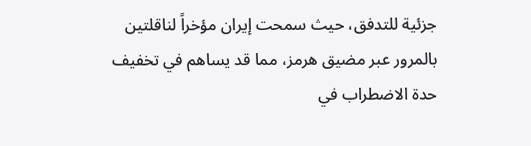جزئية للتدفق، حيث سمحت إيران مؤخراً لناقلتين بالمرور عبر مضيق هرمز، مما قد يساهم في تخفيف حدة الاضطراب في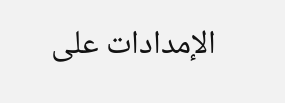الإمدادات على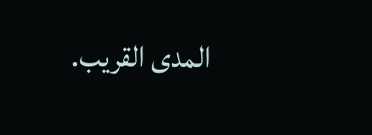المدى القريب.